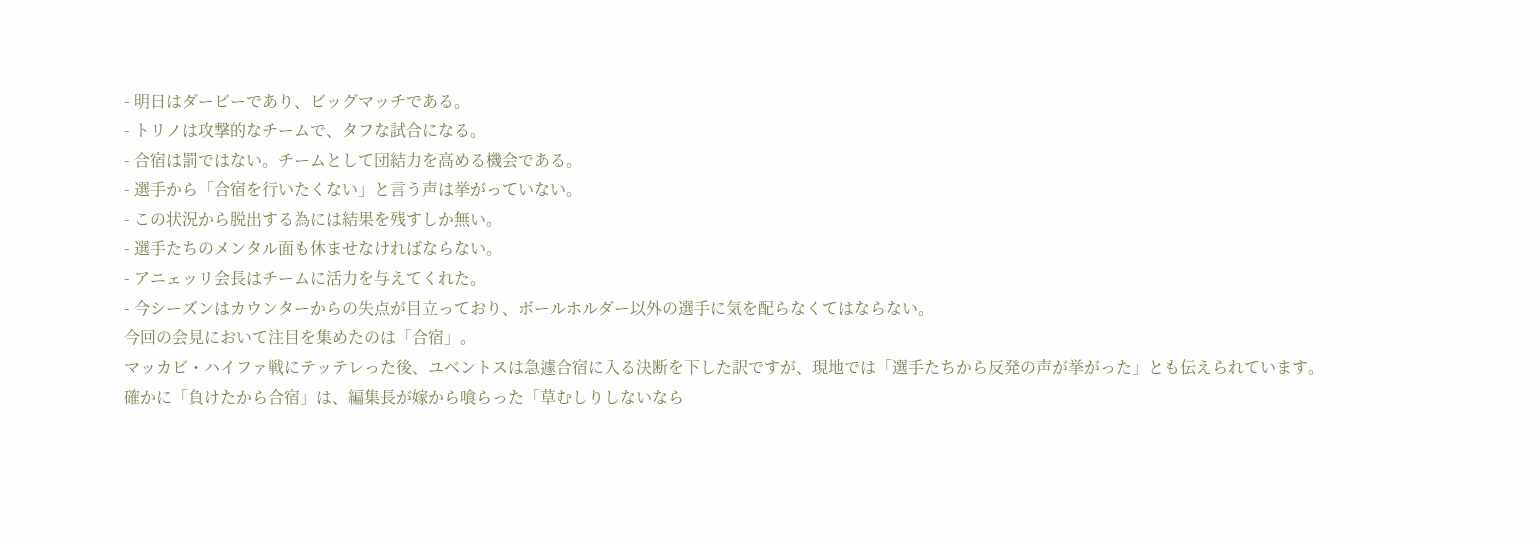- 明日はダービーであり、ビッグマッチである。
- トリノは攻撃的なチームで、タフな試合になる。
- 合宿は罰ではない。チームとして団結力を高める機会である。
- 選手から「合宿を行いたくない」と言う声は挙がっていない。
- この状況から脱出する為には結果を残すしか無い。
- 選手たちのメンタル面も休ませなければならない。
- アニェッリ会長はチームに活力を与えてくれた。
- 今シーズンはカウンターからの失点が目立っており、ボールホルダー以外の選手に気を配らなくてはならない。
今回の会見において注目を集めたのは「合宿」。
マッカビ・ハイファ戦にテッテレった後、ユベントスは急遽合宿に入る決断を下した訳ですが、現地では「選手たちから反発の声が挙がった」とも伝えられています。
確かに「負けたから合宿」は、編集長が嫁から喰らった「草むしりしないなら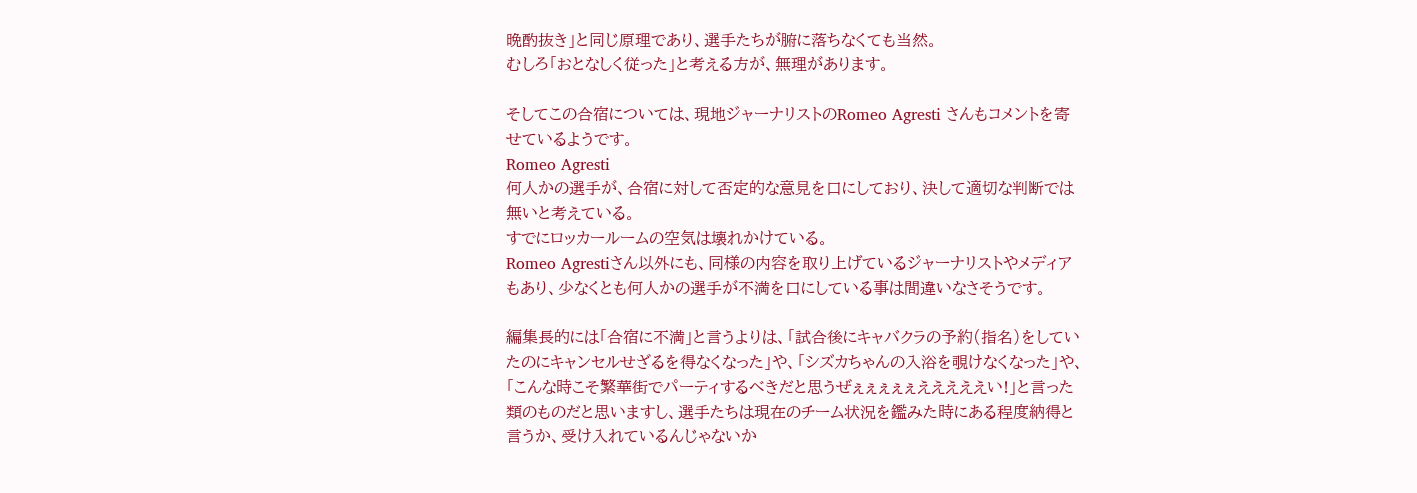晩酌抜き」と同じ原理であり、選手たちが腑に落ちなくても当然。
むしろ「おとなしく従った」と考える方が、無理があります。

そしてこの合宿については、現地ジャーナリストのRomeo Agresti さんもコメントを寄せているようです。
Romeo Agresti
何人かの選手が、合宿に対して否定的な意見を口にしており、決して適切な判断では無いと考えている。
すでにロッカールームの空気は壊れかけている。
Romeo Agrestiさん以外にも、同様の内容を取り上げているジャーナリストやメディアもあり、少なくとも何人かの選手が不満を口にしている事は間違いなさそうです。

編集長的には「合宿に不満」と言うよりは、「試合後にキャバクラの予約(指名)をしていたのにキャンセルせざるを得なくなった」や、「シズカちゃんの入浴を覗けなくなった」や、「こんな時こそ繁華街でパーティするべきだと思うぜぇぇぇぇぇえええええい!」と言った類のものだと思いますし、選手たちは現在のチーム状況を鑑みた時にある程度納得と言うか、受け入れているんじゃないか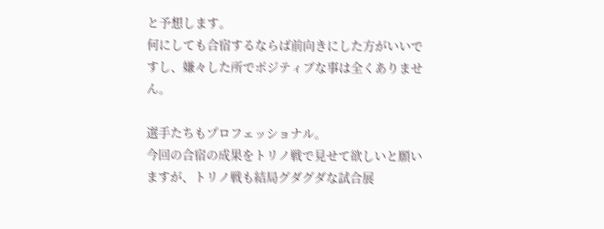と予想します。
何にしても合宿するならば前向きにした方がいいですし、嫌々した所でポジティブな事は全くありません。

選手たちもプロフェッショナル。
今回の合宿の成果をトリノ戦で見せて欲しいと願いますが、トリノ戦も結局グダグダな試合展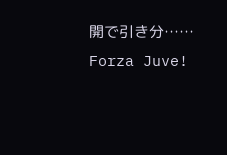開で引き分……
Forza Juve!